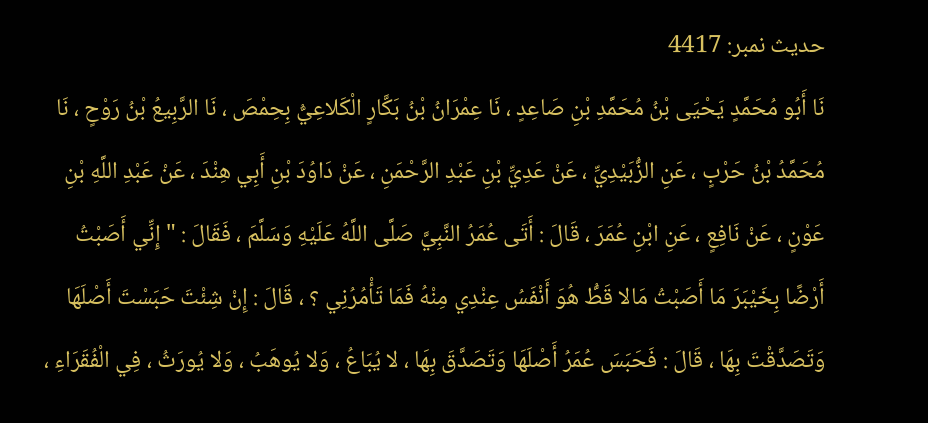حدیث نمبر: 4417
نَا أَبُو مُحَمَّدٍ يَحْيَى بْنُ مُحَمَّدِ بْنِ صَاعِدٍ ، نَا عِمْرَانُ بْنُ بَكَّارٍ الْكَلاعِيُّ بِحِمْصَ ، نَا الرَّبِيعُ بْنُ رَوْحٍ ، نَا مُحَمَّدُ بْنُ حَرْبٍ ، عَنِ الزُّبَيْدِيِّ ، عَنْ عَدِيِّ بْنِ عَبْدِ الرَّحْمَنِ ، عَنْ دَاوُدَ بْنِ أَبِي هِنْدَ ، عَنْ عَبْدِ اللَّهِ بْنِ عَوْنٍ ، عَنْ نَافِعٍ ، عَنِ ابْنِ عُمَرَ ، قَالَ : أَتَى عُمَرُ النَّبِيَّ صَلَّى اللَّهُ عَلَيْهِ وَسَلَّمَ ، فَقَالَ : " إِنِّي أَصَبْتُ أَرْضًا بِخَيْبَرَ مَا أَصَبْتُ مَالا قَطُّ هُوَ أَنْفَسُ عِنْدِي مِنْهُ فَمَا تَأْمُرُنِي ؟ ، قَالَ : إِنْ شِئْتَ حَبَسْتَ أَصْلَهَا وَتَصَدَّقْتَ بِهَا ، قَالَ : فَحَبَسَ عُمَرُ أَصْلَهَا وَتَصَدَّقَ بِهَا ، لا يُبَاعُ ، وَلا يُوهَبُ ، وَلا يُورَثُ ، فِي الْفُقَرَاءِ ،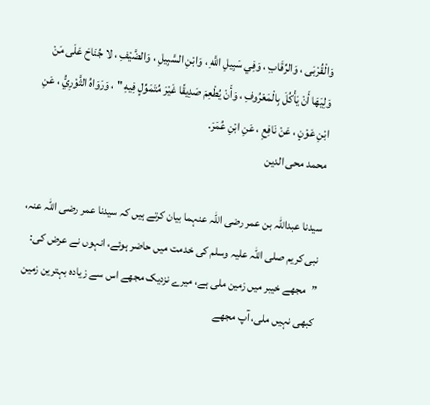وَالْقُرْبَى ، وَالرِّقَابِ ، وَفِي سَبِيلِ اللَّهِ ، وَابْنِ السَّبِيلِ ، وَالضَّيْفِ ، لا جُنَاحَ عَلَى مَنْ وَلِيَهَا أَنْ يَأْكُلَ بِالْمَعْرُوفِ ، وَأَنْ يُطْعِمَ صَدِيقًا غَيْرَ مُتَمَوِّلٍ فِيهِ " ، وَرَوَاهُ الثَّوْرِيُّ ، عَنِ ابْنِ عَوْنٍ ، عَنْ نَافِعِ ، عَنِ ابْنِ عُمَرَ.
محمد محی الدین

سیدنا عبداللہ بن عمر رضی اللہ عنہما بیان کرتے ہیں کہ سیدنا عمر رضی اللہ عنہ، نبی کریم صلی اللہ علیہ وسلم کی خدمت میں حاضر ہوئے، انہوں نے عرض کی: ”مجھے خیبر میں زمین ملی ہے، میرے نزدیک مجھے اس سے زیادہ بہترین زمین کبھی نہیں ملی، آپ مجھے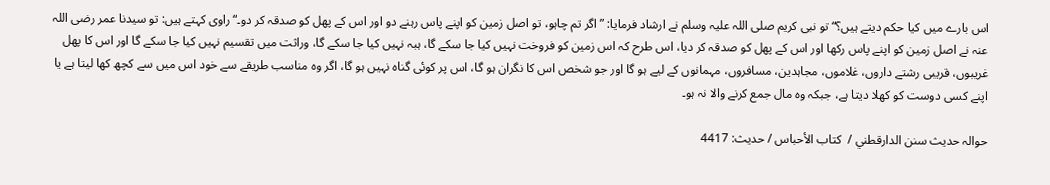اس بارے میں کیا حکم دیتے ہیں؟“ تو نبی کریم صلی اللہ علیہ وسلم نے ارشاد فرمایا: ”اگر تم چاہو، تو اصل زمین کو اپنے پاس رہنے دو اور اس کے پھل کو صدقہ کر دو۔“ راوی کہتے ہیں: تو سیدنا عمر رضی اللہ عنہ نے اصل زمین کو اپنے پاس رکھا اور اس کے پھل کو صدقہ کر دیا، اس طرح کہ اس زمین کو فروخت نہیں کیا جا سکے گا، ہبہ نہیں کیا جا سکے گا، وراثت میں تقسیم نہیں کیا جا سکے گا اور اس کا پھل غریبوں، قریبی رشتے داروں، غلاموں، مجاہدین، مسافروں، مہمانوں کے لیے ہو گا اور جو شخص اس کا نگران ہو گا، اس پر کوئی گناہ نہیں ہو گا، اگر وہ مناسب طریقے سے خود اس میں سے کچھ کھا لیتا ہے یا اپنے کسی دوست کو کھلا دیتا ہے، جبکہ وہ مال جمع کرنے والا نہ ہو۔

حوالہ حدیث سنن الدارقطني /  كتاب الأحباس / حدیث: 4417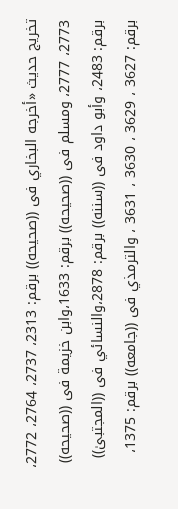تخریج حدیث «أخرجه البخاري فى ((صحيحه)) برقم: 2313، 2737، 2764، 2772، 2773، 2777، ومسلم فى ((صحيحه)) برقم: 1633،وابن خزيمة فى ((صحيحه)) برقم: 2483، وأبو داود فى ((سننه)) برقم: 2878،والنسائي فى ((المجتبیٰ)) برقم: 3627 ، 3629 ، 3630 ، 3631 ، والترمذي فى ((جامعه)) برقم: 1375،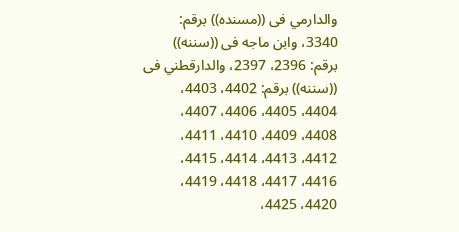والدارمي فى ((مسنده)) برقم: 3340، وابن ماجه فى ((سننه)) برقم: 2396، 2397، والدارقطني فى ((سننه)) برقم: 4402، 4403، 4404، 4405، 4406، 4407، 4408، 4409، 4410، 4411، 4412، 4413، 4414، 4415، 4416، 4417، 4418، 4419، 4420، 4425،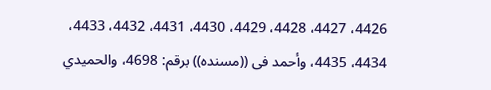4426، 4427، 4428، 4429، 4430، 4431، 4432، 4433، 4434، 4435، وأحمد فى ((مسنده)) برقم: 4698، والحميدي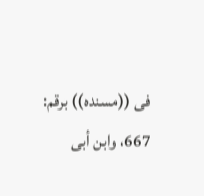فى ((مسنده)) برقم: 667، وابن أبى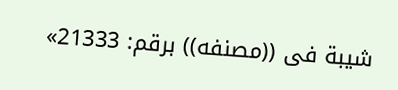شيبة فى ((مصنفه)) برقم: 21333»